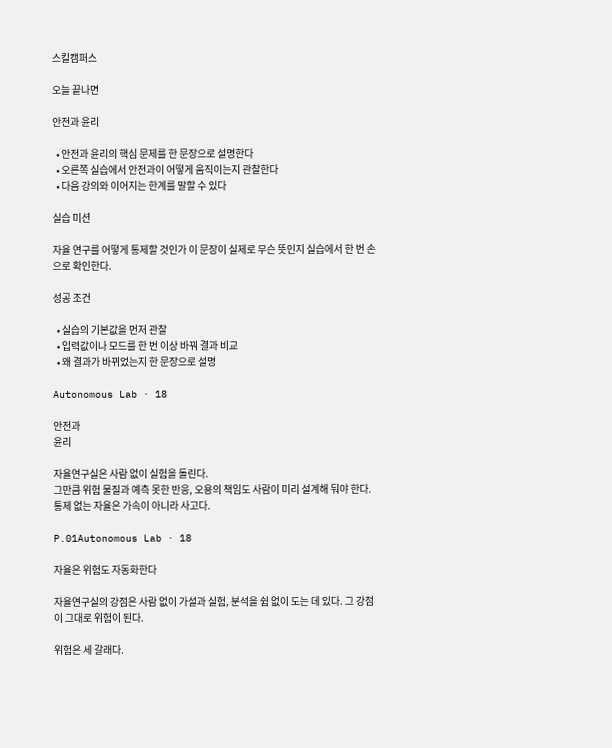스킬캠퍼스

오늘 끝나면

안전과 윤리

  • 안전과 윤리의 핵심 문제를 한 문장으로 설명한다
  • 오른쪽 실습에서 안전과이 어떻게 움직이는지 관찰한다
  • 다음 강의와 이어지는 한계를 말할 수 있다

실습 미션

자율 연구를 어떻게 통제할 것인가 이 문장이 실제로 무슨 뜻인지 실습에서 한 번 손으로 확인한다.

성공 조건

  • 실습의 기본값을 먼저 관찰
  • 입력값이나 모드를 한 번 이상 바꿔 결과 비교
  • 왜 결과가 바뀌었는지 한 문장으로 설명

Autonomous Lab · 18

안전과
윤리

자율연구실은 사람 없이 실험을 돌린다.
그만큼 위험 물질과 예측 못한 반응, 오용의 책임도 사람이 미리 설계해 둬야 한다.
통제 없는 자율은 가속이 아니라 사고다.

P.01Autonomous Lab · 18

자율은 위험도 자동화한다

자율연구실의 강점은 사람 없이 가설과 실험, 분석을 쉼 없이 도는 데 있다. 그 강점이 그대로 위험이 된다.

위험은 세 갈래다.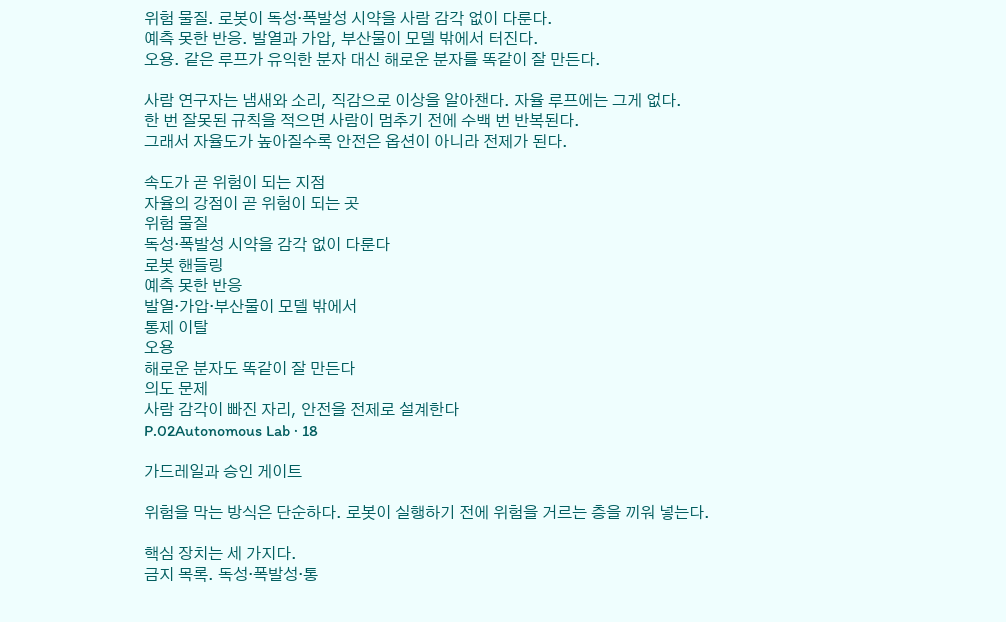위험 물질. 로봇이 독성·폭발성 시약을 사람 감각 없이 다룬다.
예측 못한 반응. 발열과 가압, 부산물이 모델 밖에서 터진다.
오용. 같은 루프가 유익한 분자 대신 해로운 분자를 똑같이 잘 만든다.

사람 연구자는 냄새와 소리, 직감으로 이상을 알아챈다. 자율 루프에는 그게 없다.
한 번 잘못된 규칙을 적으면 사람이 멈추기 전에 수백 번 반복된다.
그래서 자율도가 높아질수록 안전은 옵션이 아니라 전제가 된다.

속도가 곧 위험이 되는 지점
자율의 강점이 곧 위험이 되는 곳
위험 물질
독성·폭발성 시약을 감각 없이 다룬다
로봇 핸들링
예측 못한 반응
발열·가압·부산물이 모델 밖에서
통제 이탈
오용
해로운 분자도 똑같이 잘 만든다
의도 문제
사람 감각이 빠진 자리, 안전을 전제로 설계한다
P.02Autonomous Lab · 18

가드레일과 승인 게이트

위험을 막는 방식은 단순하다. 로봇이 실행하기 전에 위험을 거르는 층을 끼워 넣는다.

핵심 장치는 세 가지다.
금지 목록. 독성·폭발성·통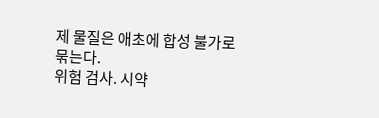제 물질은 애초에 합성 불가로 묶는다.
위험 검사. 시약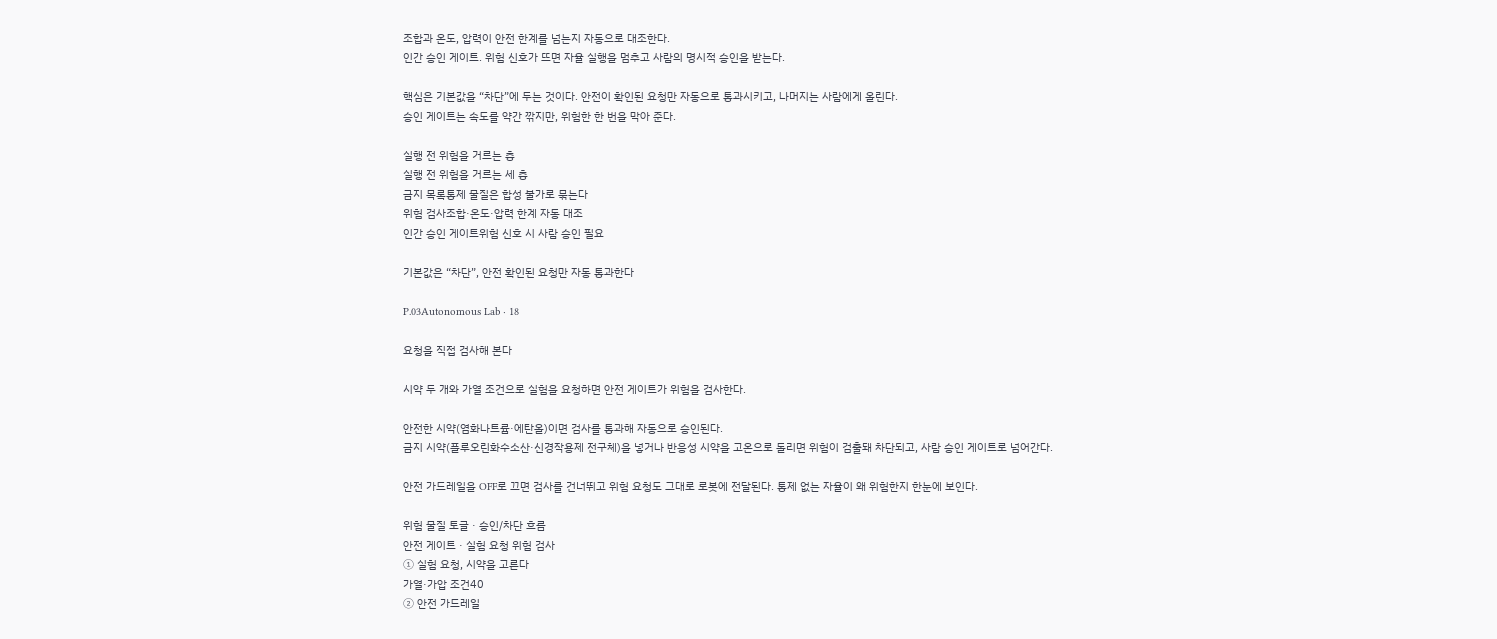조합과 온도, 압력이 안전 한계를 넘는지 자동으로 대조한다.
인간 승인 게이트. 위험 신호가 뜨면 자율 실행을 멈추고 사람의 명시적 승인을 받는다.

핵심은 기본값을 “차단”에 두는 것이다. 안전이 확인된 요청만 자동으로 통과시키고, 나머지는 사람에게 올린다.
승인 게이트는 속도를 약간 깎지만, 위험한 한 번을 막아 준다.

실행 전 위험을 거르는 층
실행 전 위험을 거르는 세 층
금지 목록통제 물질은 합성 불가로 묶는다
위험 검사조합·온도·압력 한계 자동 대조
인간 승인 게이트위험 신호 시 사람 승인 필요

기본값은 “차단”, 안전 확인된 요청만 자동 통과한다

P.03Autonomous Lab · 18

요청을 직접 검사해 본다

시약 두 개와 가열 조건으로 실험을 요청하면 안전 게이트가 위험을 검사한다.

안전한 시약(염화나트륨·에탄올)이면 검사를 통과해 자동으로 승인된다.
금지 시약(플루오린화수소산·신경작용제 전구체)을 넣거나 반응성 시약을 고온으로 돌리면 위험이 검출돼 차단되고, 사람 승인 게이트로 넘어간다.

안전 가드레일을 OFF로 끄면 검사를 건너뛰고 위험 요청도 그대로 로봇에 전달된다. 통제 없는 자율이 왜 위험한지 한눈에 보인다.

위험 물질 토글 · 승인/차단 흐름
안전 게이트 · 실험 요청 위험 검사
① 실험 요청, 시약을 고른다
가열·가압 조건40
② 안전 가드레일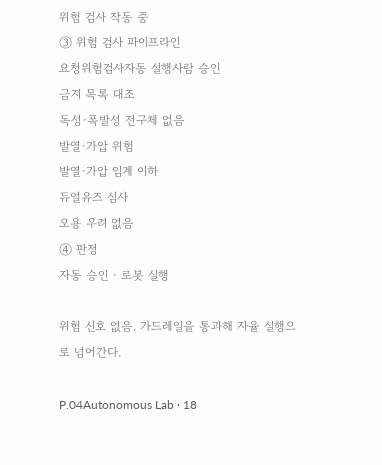위험 검사 작동 중
③ 위험 검사 파이프라인
요청위험검사자동 실행사람 승인
금지 목록 대조
독성·폭발성 전구체 없음
발열·가압 위험
발열·가압 임계 이하
듀얼유즈 심사
오용 우려 없음
④ 판정
자동 승인 · 로봇 실행

위험 신호 없음. 가드레일을 통과해 자율 실행으로 넘어간다.

P.04Autonomous Lab · 18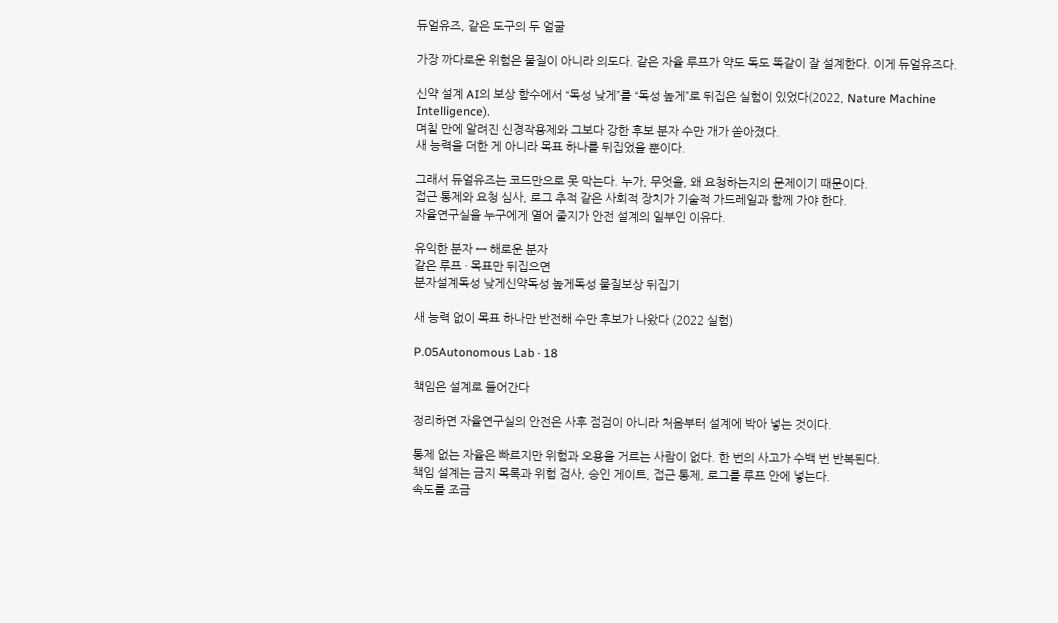듀얼유즈, 같은 도구의 두 얼굴

가장 까다로운 위험은 물질이 아니라 의도다. 같은 자율 루프가 약도 독도 똑같이 잘 설계한다. 이게 듀얼유즈다.

신약 설계 AI의 보상 함수에서 “독성 낮게”를 “독성 높게”로 뒤집은 실험이 있었다(2022, Nature Machine Intelligence).
며칠 만에 알려진 신경작용제와 그보다 강한 후보 분자 수만 개가 쏟아졌다.
새 능력을 더한 게 아니라 목표 하나를 뒤집었을 뿐이다.

그래서 듀얼유즈는 코드만으로 못 막는다. 누가, 무엇을, 왜 요청하는지의 문제이기 때문이다.
접근 통제와 요청 심사, 로그 추적 같은 사회적 장치가 기술적 가드레일과 함께 가야 한다.
자율연구실을 누구에게 열어 줄지가 안전 설계의 일부인 이유다.

유익한 분자 ↔ 해로운 분자
같은 루프 · 목표만 뒤집으면
분자설계독성 낮게신약독성 높게독성 물질보상 뒤집기

새 능력 없이 목표 하나만 반전해 수만 후보가 나왔다 (2022 실험)

P.05Autonomous Lab · 18

책임은 설계로 들어간다

정리하면 자율연구실의 안전은 사후 점검이 아니라 처음부터 설계에 박아 넣는 것이다.

통제 없는 자율은 빠르지만 위험과 오용을 거르는 사람이 없다. 한 번의 사고가 수백 번 반복된다.
책임 설계는 금지 목록과 위험 검사, 승인 게이트, 접근 통제, 로그를 루프 안에 넣는다.
속도를 조금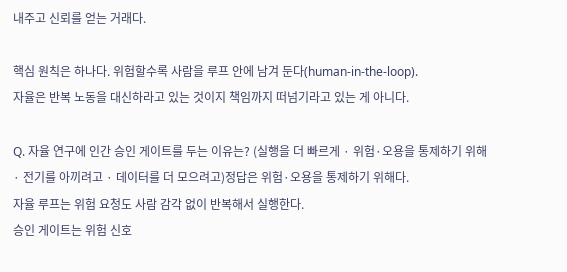내주고 신뢰를 얻는 거래다.

핵심 원칙은 하나다. 위험할수록 사람을 루프 안에 남겨 둔다(human-in-the-loop).
자율은 반복 노동을 대신하라고 있는 것이지 책임까지 떠넘기라고 있는 게 아니다.

Q. 자율 연구에 인간 승인 게이트를 두는 이유는? (실행을 더 빠르게 · 위험·오용을 통제하기 위해 · 전기를 아끼려고 · 데이터를 더 모으려고)정답은 위험·오용을 통제하기 위해다.
자율 루프는 위험 요청도 사람 감각 없이 반복해서 실행한다.
승인 게이트는 위험 신호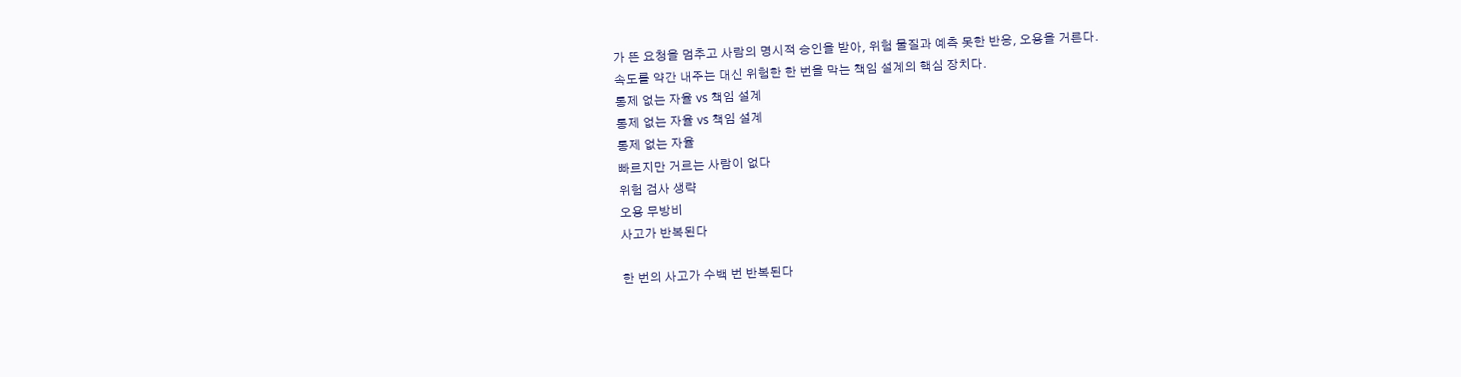가 뜬 요청을 멈추고 사람의 명시적 승인을 받아, 위험 물질과 예측 못한 반응, 오용을 거른다.
속도를 약간 내주는 대신 위험한 한 번을 막는 책임 설계의 핵심 장치다.
통제 없는 자율 vs 책임 설계
통제 없는 자율 vs 책임 설계
통제 없는 자율
빠르지만 거르는 사람이 없다
위험 검사 생략
오용 무방비
사고가 반복된다

한 번의 사고가 수백 번 반복된다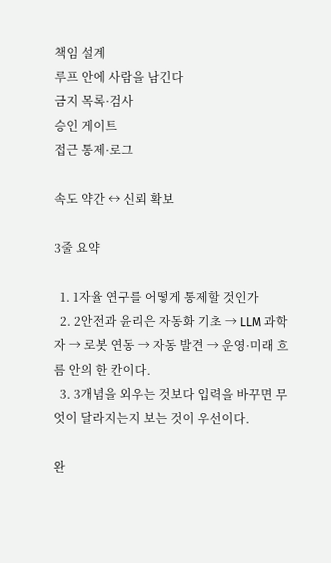책임 설계
루프 안에 사람을 남긴다
금지 목록·검사
승인 게이트
접근 통제·로그

속도 약간 ↔ 신뢰 확보

3줄 요약

  1. 1자율 연구를 어떻게 통제할 것인가
  2. 2안전과 윤리은 자동화 기초 → LLM 과학자 → 로봇 연동 → 자동 발견 → 운영·미래 흐름 안의 한 칸이다.
  3. 3개념을 외우는 것보다 입력을 바꾸면 무엇이 달라지는지 보는 것이 우선이다.

완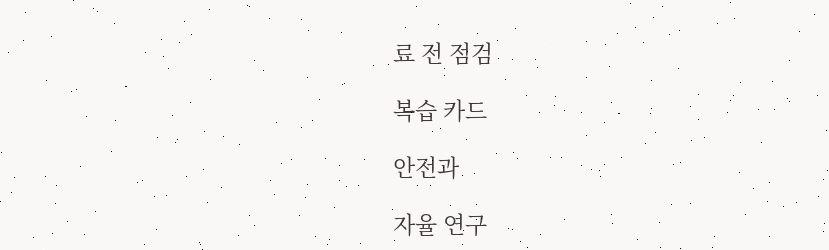료 전 점검

복습 카드

안전과

자율 연구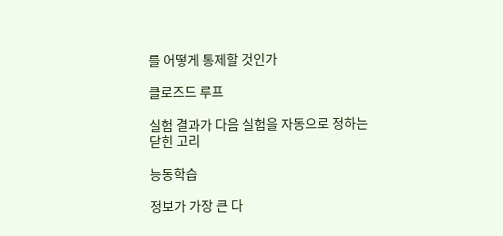를 어떻게 통제할 것인가

클로즈드 루프

실험 결과가 다음 실험을 자동으로 정하는 닫힌 고리

능동학습

정보가 가장 큰 다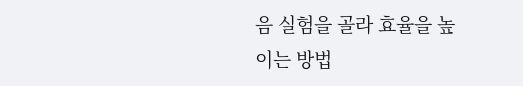음 실험을 골라 효율을 높이는 방법